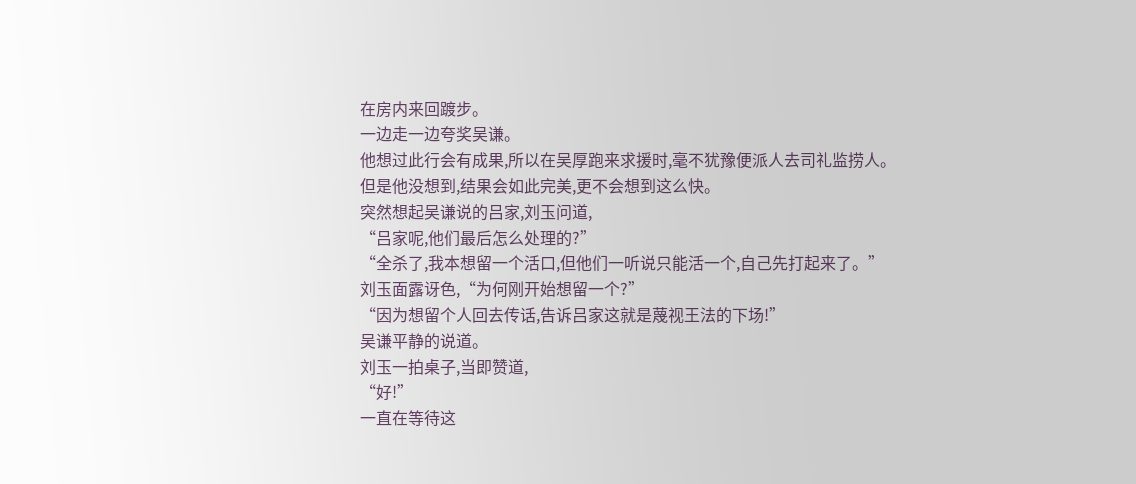在房内来回踱步。
一边走一边夸奖吴谦。
他想过此行会有成果,所以在吴厚跑来求援时,毫不犹豫便派人去司礼监捞人。
但是他没想到,结果会如此完美,更不会想到这么快。
突然想起吴谦说的吕家,刘玉问道,
“吕家呢,他们最后怎么处理的?”
“全杀了,我本想留一个活口,但他们一听说只能活一个,自己先打起来了。”
刘玉面露讶色,“为何刚开始想留一个?”
“因为想留个人回去传话,告诉吕家这就是蔑视王法的下场!”
吴谦平静的说道。
刘玉一拍桌子,当即赞道,
“好!”
一直在等待这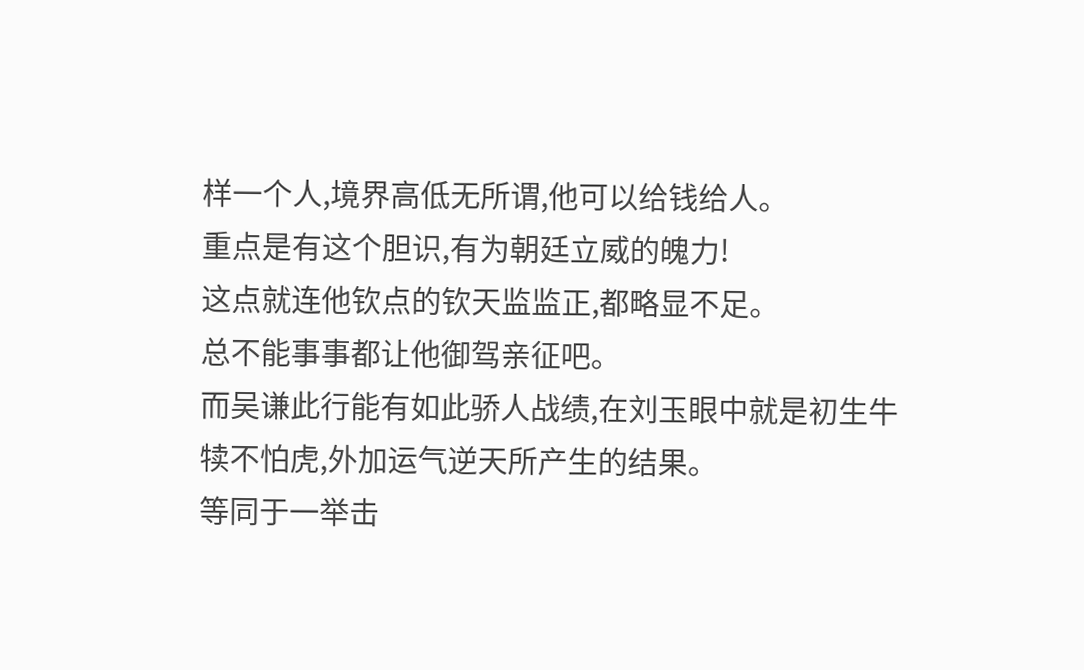样一个人,境界高低无所谓,他可以给钱给人。
重点是有这个胆识,有为朝廷立威的魄力!
这点就连他钦点的钦天监监正,都略显不足。
总不能事事都让他御驾亲征吧。
而吴谦此行能有如此骄人战绩,在刘玉眼中就是初生牛犊不怕虎,外加运气逆天所产生的结果。
等同于一举击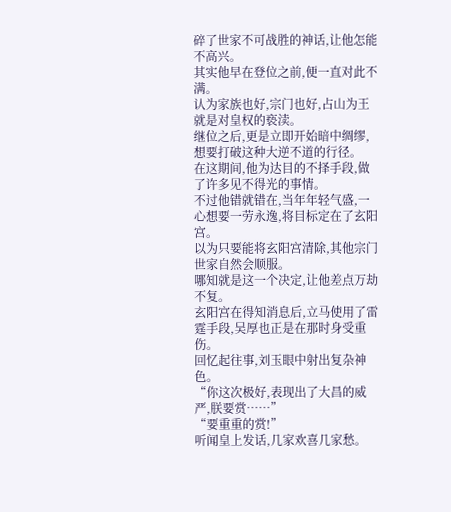碎了世家不可战胜的神话,让他怎能不高兴。
其实他早在登位之前,便一直对此不满。
认为家族也好,宗门也好,占山为王就是对皇权的亵渎。
继位之后,更是立即开始暗中绸缪,想要打破这种大逆不道的行径。
在这期间,他为达目的不择手段,做了许多见不得光的事情。
不过他错就错在,当年年轻气盛,一心想要一劳永逸,将目标定在了玄阳宫。
以为只要能将玄阳宫清除,其他宗门世家自然会顺服。
哪知就是这一个决定,让他差点万劫不复。
玄阳宫在得知消息后,立马使用了雷霆手段,吴厚也正是在那时身受重伤。
回忆起往事,刘玉眼中射出复杂神色。
“你这次极好,表现出了大昌的威严,朕要赏……”
“要重重的赏!”
听闻皇上发话,几家欢喜几家愁。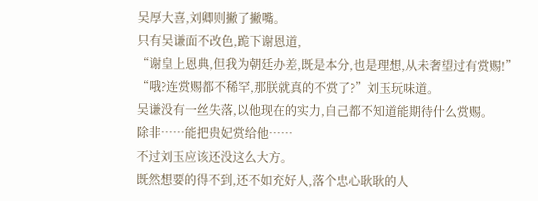吴厚大喜,刘卿则撇了撇嘴。
只有吴谦面不改色,跪下谢恩道,
“谢皇上恩典,但我为朝廷办差,既是本分,也是理想,从未奢望过有赏赐!”
“哦?连赏赐都不稀罕,那朕就真的不赏了?”刘玉玩味道。
吴谦没有一丝失落,以他现在的实力,自己都不知道能期待什么赏赐。
除非……能把贵妃赏给他……
不过刘玉应该还没这么大方。
既然想要的得不到,还不如充好人,落个忠心耿耿的人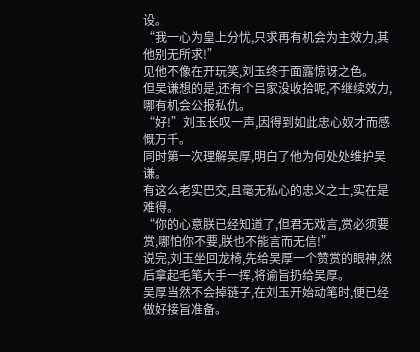设。
“我一心为皇上分忧,只求再有机会为主效力,其他别无所求!”
见他不像在开玩笑,刘玉终于面露惊讶之色。
但吴谦想的是,还有个吕家没收拾呢,不继续效力,哪有机会公报私仇。
“好!”刘玉长叹一声,因得到如此忠心奴才而感慨万千。
同时第一次理解吴厚,明白了他为何处处维护吴谦。
有这么老实巴交,且毫无私心的忠义之士,实在是难得。
“你的心意朕已经知道了,但君无戏言,赏必须要赏,哪怕你不要,朕也不能言而无信!”
说完,刘玉坐回龙椅,先给吴厚一个赞赏的眼神,然后拿起毛笔大手一挥,将谕旨扔给吴厚。
吴厚当然不会掉链子,在刘玉开始动笔时,便已经做好接旨准备。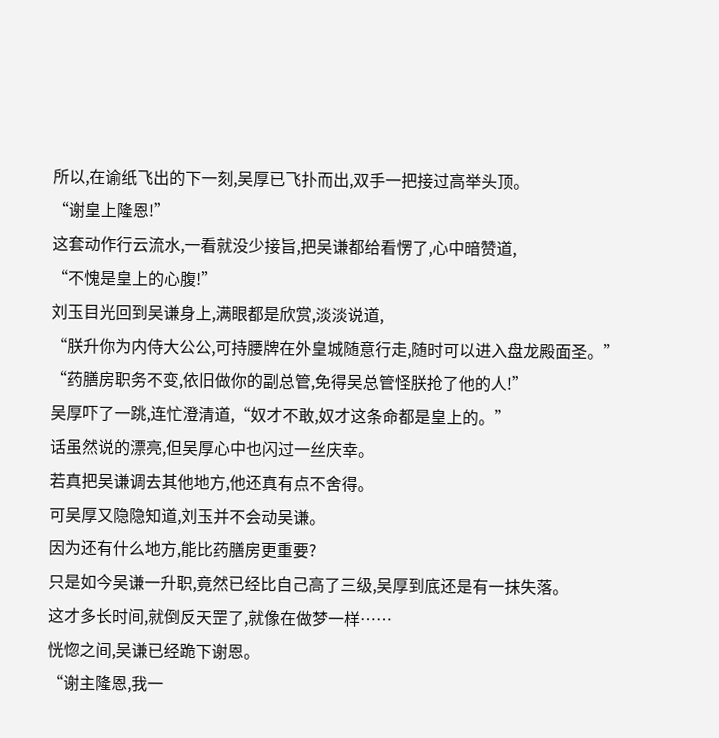所以,在谕纸飞出的下一刻,吴厚已飞扑而出,双手一把接过高举头顶。
“谢皇上隆恩!”
这套动作行云流水,一看就没少接旨,把吴谦都给看愣了,心中暗赞道,
“不愧是皇上的心腹!”
刘玉目光回到吴谦身上,满眼都是欣赏,淡淡说道,
“朕升你为内侍大公公,可持腰牌在外皇城随意行走,随时可以进入盘龙殿面圣。”
“药膳房职务不变,依旧做你的副总管,免得吴总管怪朕抢了他的人!”
吴厚吓了一跳,连忙澄清道,“奴才不敢,奴才这条命都是皇上的。”
话虽然说的漂亮,但吴厚心中也闪过一丝庆幸。
若真把吴谦调去其他地方,他还真有点不舍得。
可吴厚又隐隐知道,刘玉并不会动吴谦。
因为还有什么地方,能比药膳房更重要?
只是如今吴谦一升职,竟然已经比自己高了三级,吴厚到底还是有一抹失落。
这才多长时间,就倒反天罡了,就像在做梦一样……
恍惚之间,吴谦已经跪下谢恩。
“谢主隆恩,我一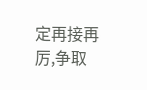定再接再厉,争取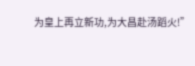为皇上再立新功,为大昌赴汤蹈火!”